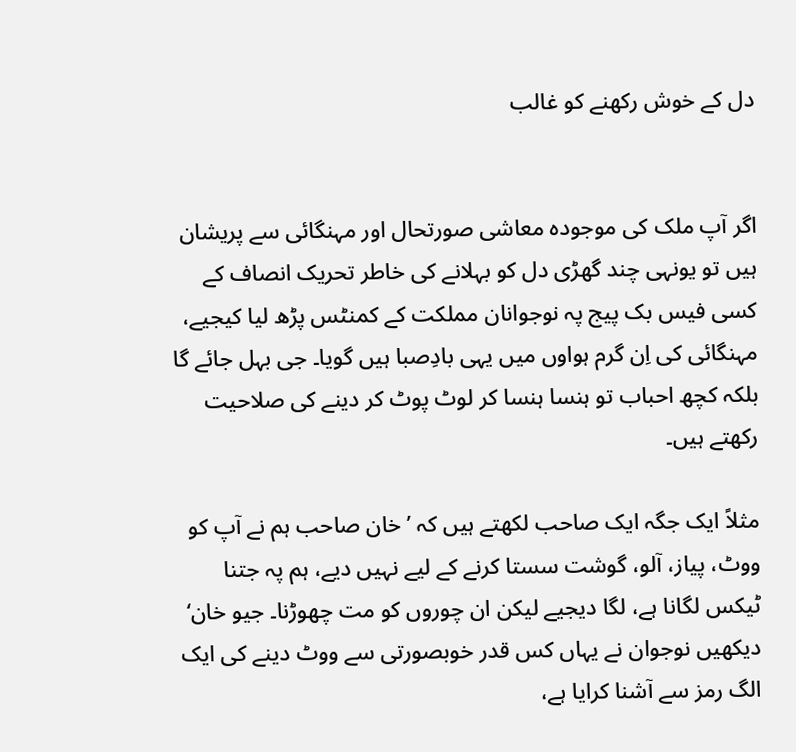دل کے خوش رکھنے کو غالب


اگر آپ ملک کی موجودہ معاشی صورتحال اور مہنگائی سے پریشان ہیں تو یونہی چند گھڑی دل کو بہلانے کی خاطر تحریک انصاف کے کسی فیس بک پیج پہ نوجوانان مملکت کے کمنٹس پڑھ لیا کیجیے، مہنگائی کی اِن گرم ہواوں میں یہی بادِصبا ہیں گویا۔ جی بہل جائے گا بلکہ کچھ احباب تو ہنسا ہنسا کر لوٹ پوٹ کر دینے کی صلاحیت رکھتے ہیں۔

مثلاً ایک جگہ ایک صاحب لکھتے ہیں کہ ’ خان صاحب ہم نے آپ کو ووٹ، پیاز، آلو، گوشت سستا کرنے کے لیے نہیں دیے، ہم پہ جتنا ٹیکس لگانا ہے، لگا دیجیے لیکن ان چوروں کو مت چھوڑنا۔ جیو خان‘
دیکھیں نوجوان نے یہاں کس قدر خوبصورتی سے ووٹ دینے کی ایک الگ رمز سے آشنا کرایا ہے،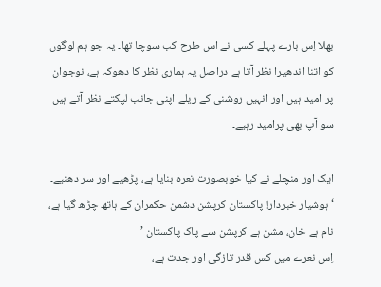بھلا اِس بارے پہلے کسی نے اس طرح کب سوچا تھا۔ یہ جو ہم لوگوں کو اتنا اندھیرا نظر آتا ہے دراصل یہ ہماری نظر کا دھوکہ ہے، نوجوان پر امید ہیں اور انہیں روشنی کے ریلے اپنی جانب لپکتے نظر آتے ہیں سو آپ بھی پرامید رہیے۔

ایک اور منچلے نے کیا خوبصورت نعرہ بنایا ہے، پڑھیے اور سر دھنیے۔
‘ہوشیار خبردار! پاکستان کرپشن دشمن حکمران کے ہاتھ چڑھ گیا ہے، نام ہے خان، مشن ہے کرپشن سے پاک پاکستان ’
اِس نعرے میں کس قدر تازگی اور جدت ہے،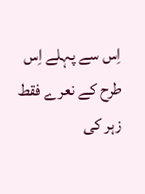اِس سے پہلے اِس طرح کے نعرے فقط زہر کی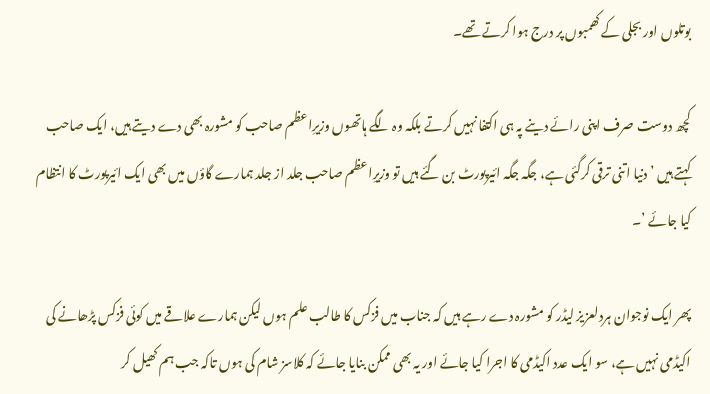بوتلوں اور بجلی کے کھمبوں پر درج ہوا کرتے تھے۔

کچھ دوست صرف اپنی رائے دینے پہ ہی اکتفا نہیں کرتے بلکہ وہ لگے ہاتھوں وزیرِاعظم صاحب کو مشورہ بھی دے دیتے ہیں، ایک صاحب کہتے ہیں ’ دنیا اتنی ترقی کرگئی ہے، جگہ جگہ ائیرپورٹ بن گئے ہیں تو وزیرِاعظم صاحب جلد از جلد ہمارے گاؤں میں بھی ایک ائیرپورٹ کا انتظام کیا جائے ’۔

پھر ایک نوجوان ہردلعزیز لیڈر کو مشورہ دے رہے ہیں کہ جناب میں فزکس کا طالب علم ہوں لیکن ہمارے علاقے میں کوئی فزکس پڑھانے کی اکیڈمی نہیں ہے، سو ایک عدد اکیڈمی کا اجرا کیا جائے اور یہ بھی ممکن بنایا جائے کہ کلاسز شام کی ہوں تاکہ جب ہم کھیل کر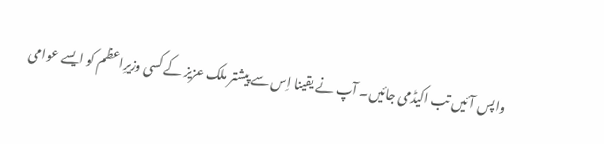واپس آئیں تب اکیڈمی جائیں۔ آپ نے یقینا اِس سے پیشتر ملک عزیز کے کسی وزیرِاعظم کو ایسے عوامی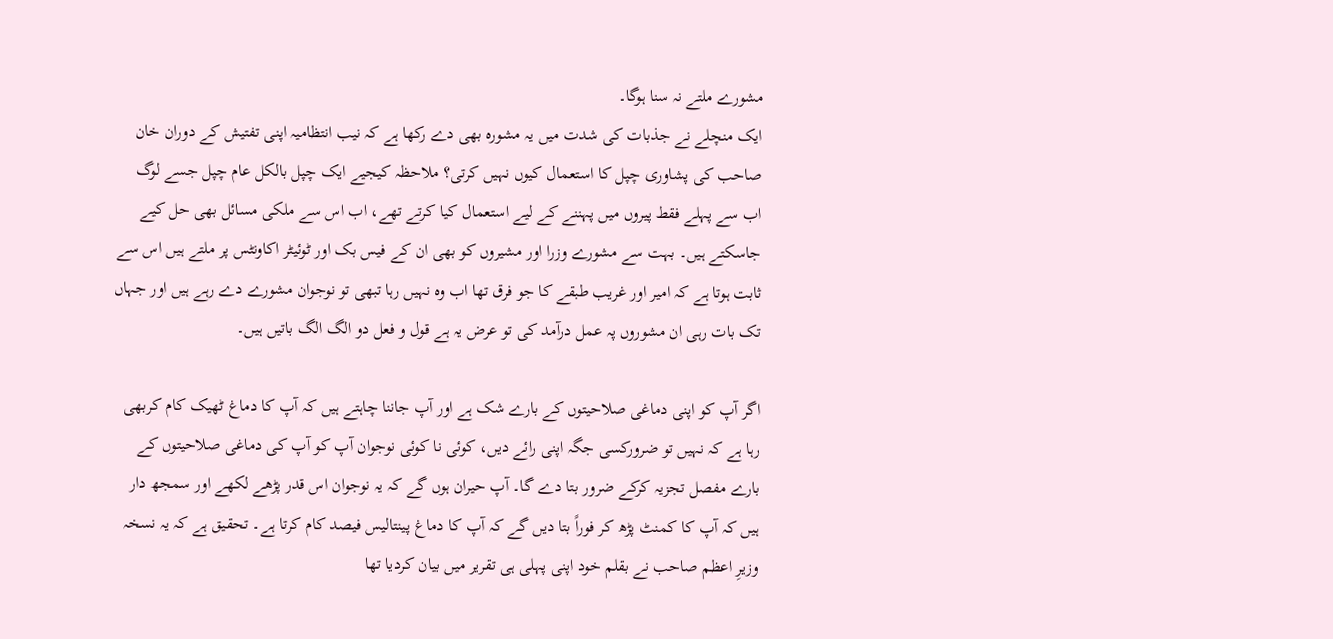مشورے ملتے نہ سنا ہوگا۔
ایک منچلے نے جذبات کی شدت میں یہ مشورہ بھی دے رکھا ہے کہ نیب انتظامیہ اپنی تفتیش کے دوران خان صاحب کی پشاوری چپل کا استعمال کیوں نہیں کرتی؟ ملاحظہ کیجیے ایک چپل بالکل عام چپل جسے لوگ اب سے پہلے فقط پیروں میں پہننے کے لیے استعمال کیا کرتے تھے، اب اس سے ملکی مسائل بھی حل کیے جاسکتے ہیں۔ بہت سے مشورے وزرا اور مشیروں کو بھی ان کے فیس بک اور ٹوئیٹر اکاونٹس پر ملتے ہیں اس سے ثابت ہوتا ہے کہ امیر اور غریب طبقے کا جو فرق تھا اب وہ نہیں رہا تبھی تو نوجوان مشورے دے رہے ہیں اور جہاں تک بات رہی ان مشوروں پہ عمل درآمد کی تو عرض یہ ہے قول و فعل دو الگ الگ باتیں ہیں۔

اگر آپ کو اپنی دماغی صلاحیتوں کے بارے شک ہے اور آپ جاننا چاہتے ہیں کہ آپ کا دماغ ٹھیک کام کربھی رہا ہے کہ نہیں تو ضرورکسی جگہ اپنی رائے دیں، کوئی نا کوئی نوجوان آپ کو آپ کی دماغی صلاحیتوں کے بارے مفصل تجزیہ کرکے ضرور بتا دے گا۔ آپ حیران ہوں گے کہ یہ نوجوان اس قدر پڑھے لکھے اور سمجھ دار ہیں کہ آپ کا کمنٹ پڑھ کر فوراً بتا دیں گے کہ آپ کا دماغ پینتالیس فیصد کام کرتا ہے۔ تحقیق ہے کہ یہ نسخہ وزیرِ اعظم صاحب نے بقلم خود اپنی پہلی ہی تقریر میں بیان کردیا تھا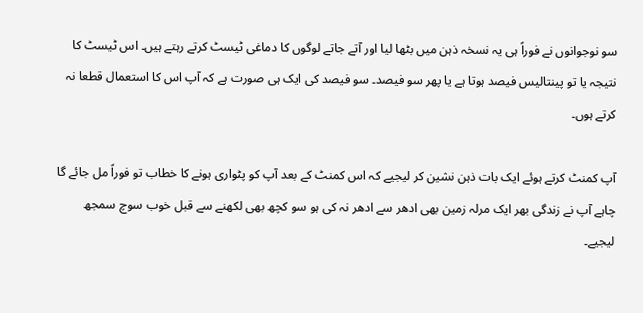سو نوجوانوں نے فوراً ہی یہ نسخہ ذہن میں بٹھا لیا اور آتے جاتے لوگوں کا دماغی ٹیسٹ کرتے رہتے ہیں۔ اس ٹیسٹ کا نتیجہ یا تو پینتالیس فیصد ہوتا ہے یا پھر سو فیصد۔ سو فیصد کی ایک ہی صورت ہے کہ آپ اس کا استعمال قطعا نہ کرتے ہوں۔

آپ کمنٹ کرتے ہوئے ایک بات ذہن نشین کر لیجیے کہ اس کمنٹ کے بعد آپ کو پٹواری ہونے کا خطاب تو فوراً مل جائے گا چاہے آپ نے زندگی بھر ایک مرلہ زمین بھی ادھر سے ادھر نہ کی ہو سو کچھ بھی لکھنے سے قبل خوب سوچ سمجھ لیجیے۔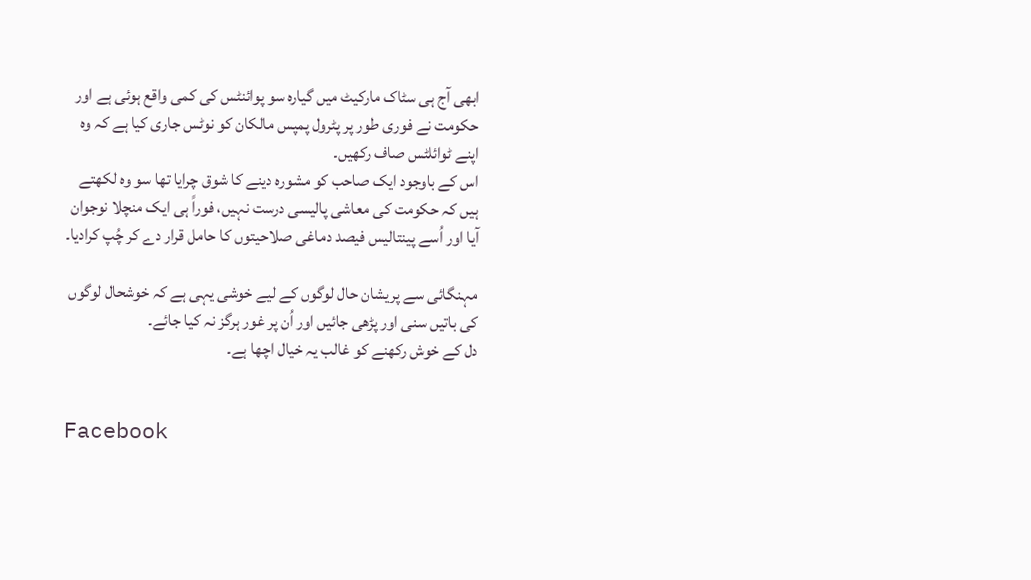ابھی آج ہی سٹاک مارکیٹ میں گیارہ سو پوائنٹس کی کمی واقع ہوئی ہے اور حکومت نے فوری طور پر پٹرول پمپس مالکان کو نوٹس جاری کیا ہے کہ وہ اپنے ٹوائلٹس صاف رکھیں۔
اس کے باوجود ایک صاحب کو مشورہ دینے کا شوق چرایا تھا سو وہ لکھتے ہیں کہ حکومت کی معاشی پالیسی درست نہیں، فوراً ہی ایک منچلا نوجوان آیا اور اُسے پینتالیس فیصد دماغی صلاحیتوں کا حامل قرار دے کر چُپ کرادیا۔

مہنگائی سے پریشان حال لوگوں کے لیے خوشی یہی ہے کہ خوشحال لوگوں کی باتیں سنی اور پڑھی جائیں اور اُن پر غور ہرگز نہ کیا جائے۔
دل کے خوش رکھنے کو غالب یہ خیال اچھا ہے۔


Facebook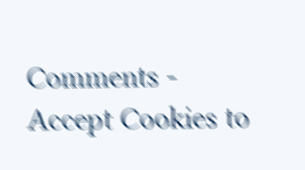Comments - Accept Cookies to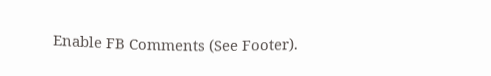Enable FB Comments (See Footer).